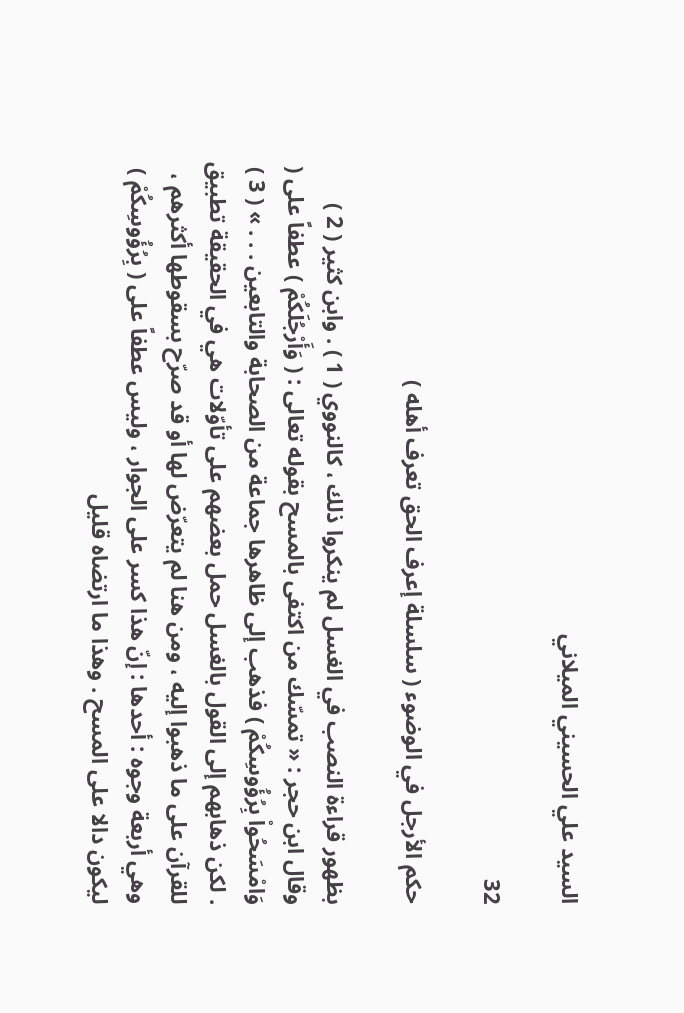السيد علي الحسيني الميلاني

32

حكم الأرجل في الوضوء ( سلسلة إعرف الحق تعرف أهله )

بظهور قراءة النصب في الغسل لم ينكروا ذلك ، كالنووي ( 1 ) . وابن كثير ( 2 ) وقال ابن حجر : « تمسّك من اكتفى بالمسح بقوله تعالى : ( وَأَرْجُلَكُمْ ) عطفاً على ( وَامْسَحُواْ بِرُؤُوسِكُمْ ) فذهب إلى ظاهرها جماعة من الصحابة والتابعين . . . » ( 3 ) . لكن ذهابهم إلى القول بالغسل حمل بعضهم على تأوّلات هي في الحقيقة تطبيق للقرآن على ما ذهبوا إليه ، ومن هنا لم يتعرّض لها أو قد صرّح بسقوطها أكثرهم ، وهي أربعة وجوه : أحدها : إنّ هذا كسر على الجوار ، وليس عطفاً على ( بِرُؤُوسِكُمْ ) ليكون دالا على المسح . وهذا ما ارتضاه قليل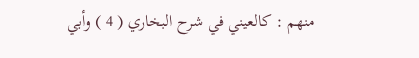منهم : كالعيني في شرح البخاري ( 4 ) وأبي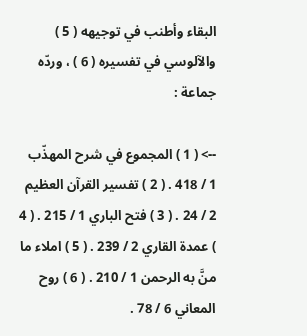البقاء وأطنب في توجيهه ( 5 ) والآلوسي في تفسيره ( 6 ) ، وردّه جماعة :

--> ( 1 ) المجموع في شرح المهذّب 1 / 418 . ( 2 ) تفسير القرآن العظيم 2 / 24 . ( 3 ) فتح الباري 1 / 215 . ( 4 ) عمدة القاري 2 / 239 . ( 5 ) املاء ما منَّ به الرحمن 1 / 210 . ( 6 ) روح المعاني 6 / 78 .